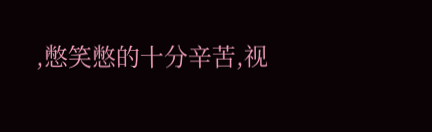,憋笑憋的十分辛苦,视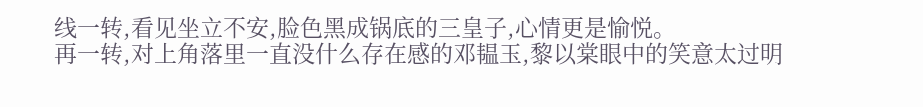线一转,看见坐立不安,脸色黑成锅底的三皇子,心情更是愉悦。
再一转,对上角落里一直没什么存在感的邓韫玉,黎以棠眼中的笑意太过明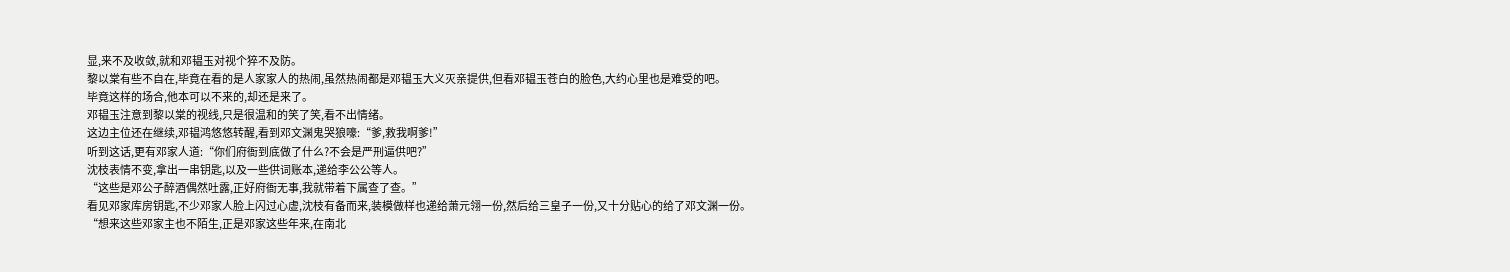显,来不及收敛,就和邓韫玉对视个猝不及防。
黎以棠有些不自在,毕竟在看的是人家家人的热闹,虽然热闹都是邓韫玉大义灭亲提供,但看邓韫玉苍白的脸色,大约心里也是难受的吧。
毕竟这样的场合,他本可以不来的,却还是来了。
邓韫玉注意到黎以棠的视线,只是很温和的笑了笑,看不出情绪。
这边主位还在继续,邓韫鸿悠悠转醒,看到邓文渊鬼哭狼嚎:“爹,救我啊爹!”
听到这话,更有邓家人道:“你们府衙到底做了什么?不会是严刑逼供吧?”
沈枝表情不变,拿出一串钥匙,以及一些供词账本,递给李公公等人。
“这些是邓公子醉酒偶然吐露,正好府衙无事,我就带着下属查了查。”
看见邓家库房钥匙,不少邓家人脸上闪过心虚,沈枝有备而来,装模做样也递给萧元翎一份,然后给三皇子一份,又十分贴心的给了邓文渊一份。
“想来这些邓家主也不陌生,正是邓家这些年来,在南北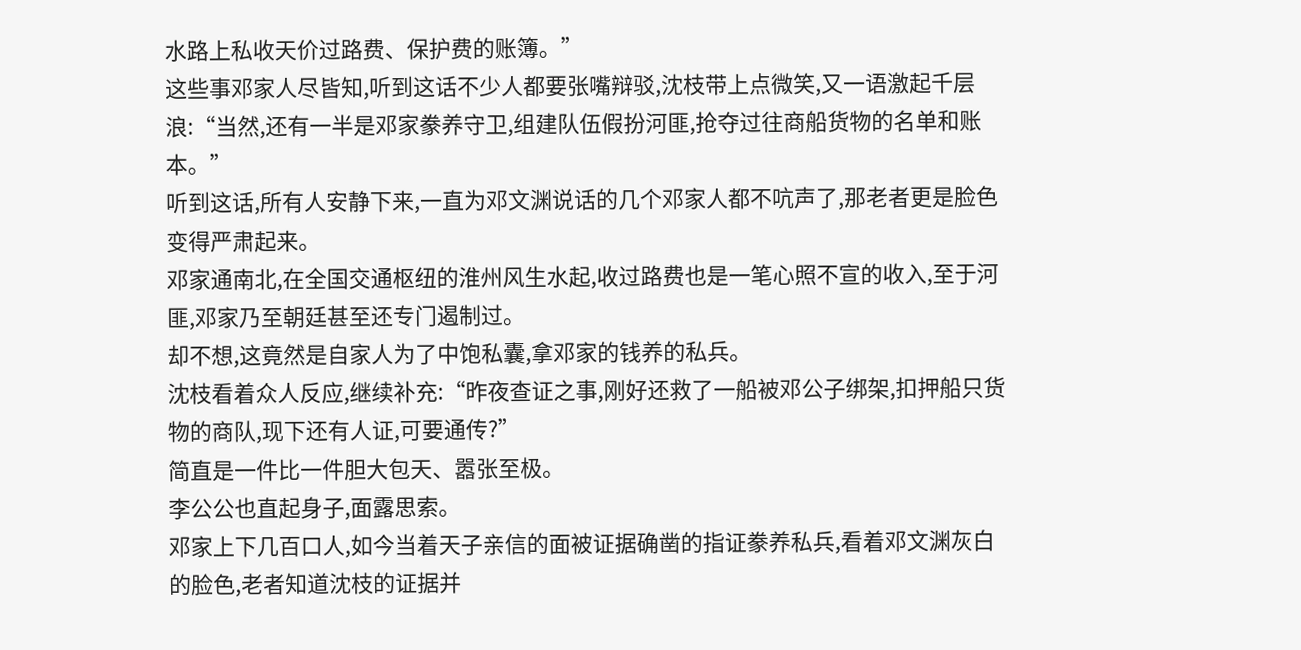水路上私收天价过路费、保护费的账簿。”
这些事邓家人尽皆知,听到这话不少人都要张嘴辩驳,沈枝带上点微笑,又一语激起千层浪:“当然,还有一半是邓家豢养守卫,组建队伍假扮河匪,抢夺过往商船货物的名单和账本。”
听到这话,所有人安静下来,一直为邓文渊说话的几个邓家人都不吭声了,那老者更是脸色变得严肃起来。
邓家通南北,在全国交通枢纽的淮州风生水起,收过路费也是一笔心照不宣的收入,至于河匪,邓家乃至朝廷甚至还专门遏制过。
却不想,这竟然是自家人为了中饱私囊,拿邓家的钱养的私兵。
沈枝看着众人反应,继续补充:“昨夜查证之事,刚好还救了一船被邓公子绑架,扣押船只货物的商队,现下还有人证,可要通传?”
简直是一件比一件胆大包天、嚣张至极。
李公公也直起身子,面露思索。
邓家上下几百口人,如今当着天子亲信的面被证据确凿的指证豢养私兵,看着邓文渊灰白的脸色,老者知道沈枝的证据并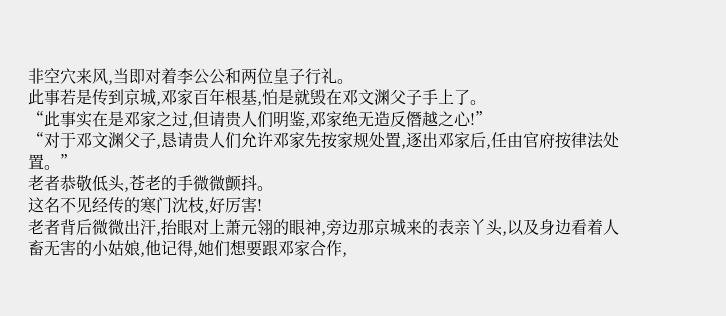非空穴来风,当即对着李公公和两位皇子行礼。
此事若是传到京城,邓家百年根基,怕是就毁在邓文渊父子手上了。
“此事实在是邓家之过,但请贵人们明鉴,邓家绝无造反僭越之心!”
“对于邓文渊父子,恳请贵人们允许邓家先按家规处置,逐出邓家后,任由官府按律法处置。”
老者恭敬低头,苍老的手微微颤抖。
这名不见经传的寒门沈枝,好厉害!
老者背后微微出汗,抬眼对上萧元翎的眼神,旁边那京城来的表亲丫头,以及身边看着人畜无害的小姑娘,他记得,她们想要跟邓家合作,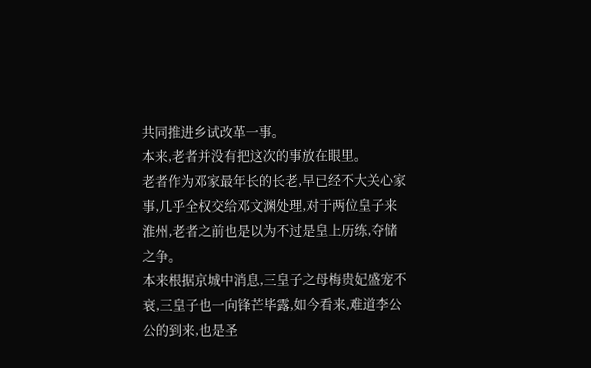共同推进乡试改革一事。
本来,老者并没有把这次的事放在眼里。
老者作为邓家最年长的长老,早已经不大关心家事,几乎全权交给邓文渊处理,对于两位皇子来淮州,老者之前也是以为不过是皇上历练,夺储之争。
本来根据京城中消息,三皇子之母梅贵妃盛宠不衰,三皇子也一向锋芒毕露,如今看来,难道李公公的到来,也是圣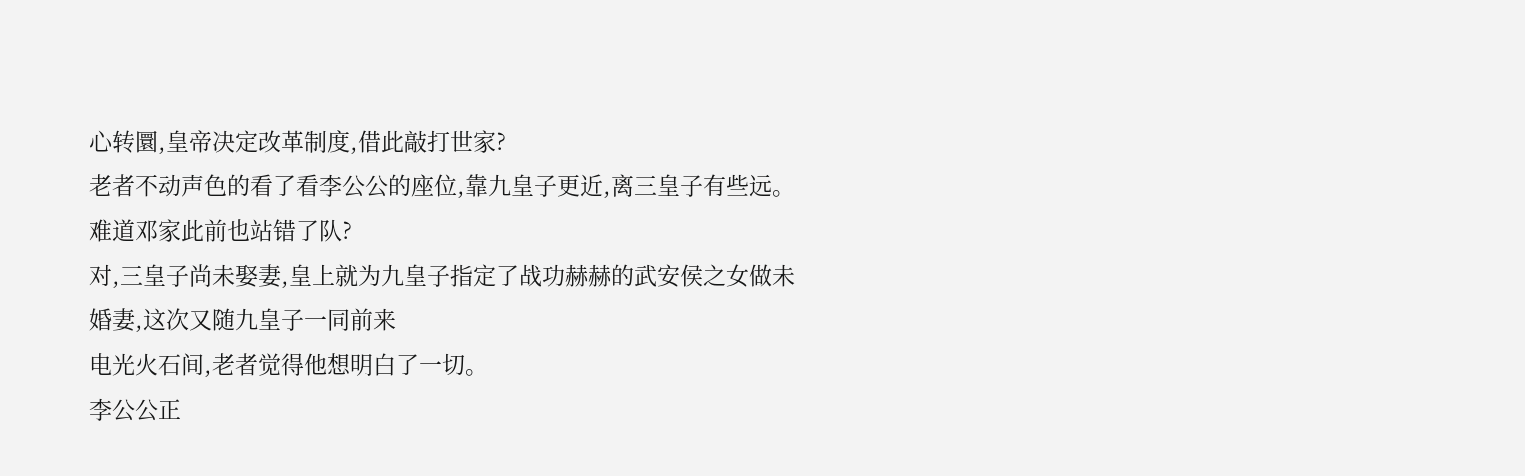心转圜,皇帝决定改革制度,借此敲打世家?
老者不动声色的看了看李公公的座位,靠九皇子更近,离三皇子有些远。难道邓家此前也站错了队?
对,三皇子尚未娶妻,皇上就为九皇子指定了战功赫赫的武安侯之女做未婚妻,这次又随九皇子一同前来
电光火石间,老者觉得他想明白了一切。
李公公正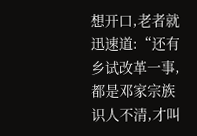想开口,老者就迅速道:“还有乡试改革一事,都是邓家宗族识人不清,才叫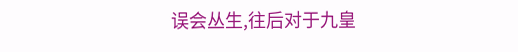误会丛生,往后对于九皇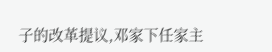子的改革提议,邓家下任家主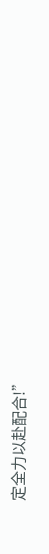定全力以赴配合!”